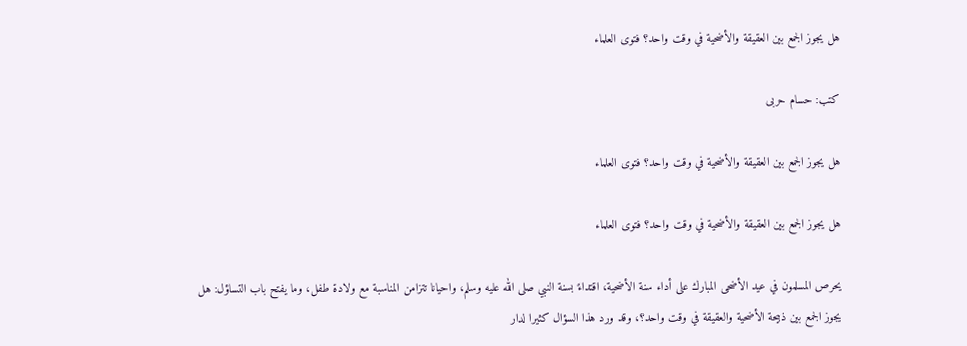هل يجوز الجمع بين العقيقة والأضحية في وقت واحد؟ فتوى العلماء

كتب: حسام حربى

هل يجوز الجمع بين العقيقة والأضحية في وقت واحد؟ فتوى العلماء

هل يجوز الجمع بين العقيقة والأضحية في وقت واحد؟ فتوى العلماء

يحرص المسلمون في عيد الأضحى المبارك على أداء سنة الأضحية، اقتداءً بسنة النبي صلى الله عليه وسلم، واحيانا تتزامن المناسبة مع ولادة طفل، وما يفتح باب التساؤل: هل يجوز الجمع بين ذبيحة الأضحية والعقيقة في وقت واحد؟، وقد ورد هذا السؤال كثيرا لدار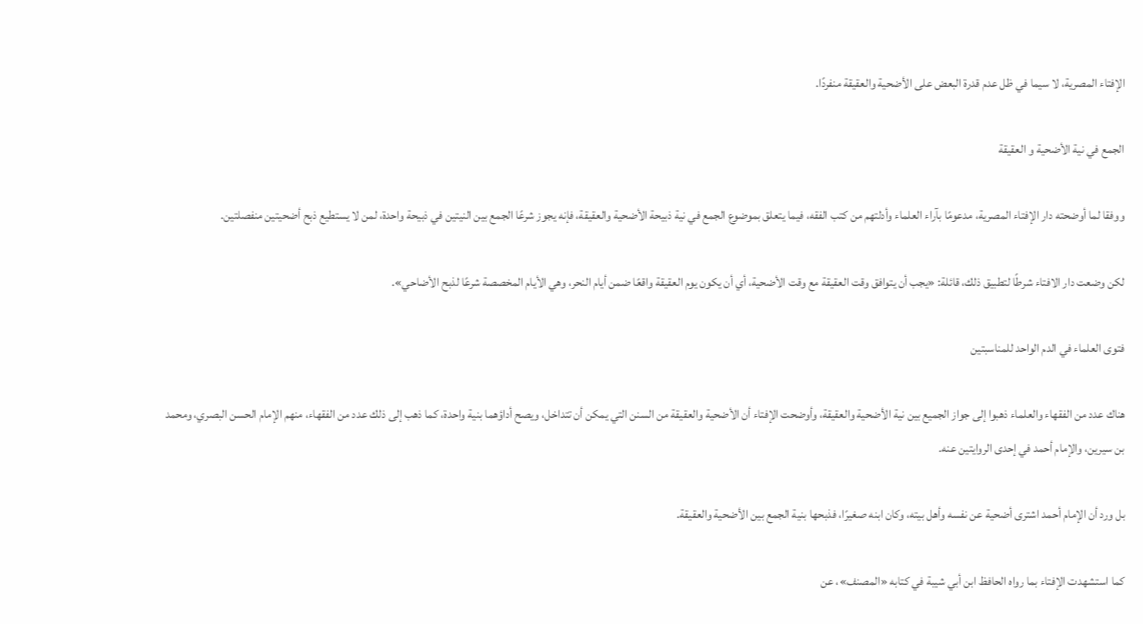الإفتاء المصرية، لا سيما في ظل عدم قدرة البعض على الأضحية والعقيقة منفردًا.

الجمع في نية الأضحية و العقيقة

ووفقا لما أوضحته دار الإفتاء المصرية، مدعومًا بآراء العلماء وأدلتهم من كتب الفقه، فيما يتعلق بموضوع الجمع في نية ذبيحة الأضحية والعقيقة، فإنه يجوز شرعًا الجمع بين النيتين في ذبيحة واحدة، لمن لا يستطيع ذبح أضحيتين منفصلتين.

لكن وضعت دار الافتاء شرطًا لتطبيق ذلك، قائلة: «يجب أن يتوافق وقت العقيقة مع وقت الأضحية، أي أن يكون يوم العقيقة واقعًا ضمن أيام النحر، وهي الأيام المخصصة شرعًا لذبح الأضاحي».

فتوى العلماء في الدم الواحد للمناسبتين

هناك عدد من الفقهاء والعلماء ذهبوا إلى جواز الجميع بين نية الأضحية والعقيقة، وأوضحت الإفتاء أن الأضحية والعقيقة من السنن التي يمكن أن تتداخل، ويصح أداؤهما بنية واحدة، كما ذهب إلى ذلك عدد من الفقهاء، منهم الإمام الحسن البصري، ومحمد بن سيرين، والإمام أحمد في إحدى الروايتين عنه.

بل ورد أن الإمام أحمد اشترى أضحية عن نفسه وأهل بيته، وكان ابنه صغيرًا، فذبحها بنية الجمع بين الأضحية والعقيقة.

كما استشهدت الإفتاء بما رواه الحافظ ابن أبي شيبة في كتابه «المصنف»، عن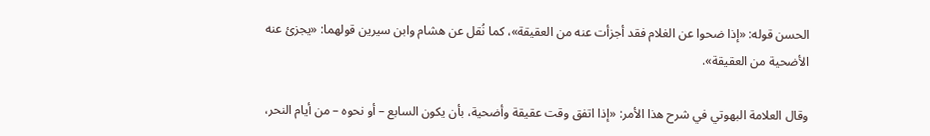الحسن قوله: «إذا ضحوا عن الغلام فقد أجزأت عنه من العقيقة»، كما نُقل عن هشام وابن سيرين قولهما: «يجزئ عنه الأضحية من العقيقة».

وقال العلامة البهوتي في شرح هذا الأمر: «إذا اتفق وقت عقيقة وأضحية، بأن يكون السابع – أو نحوه – من أيام النحر،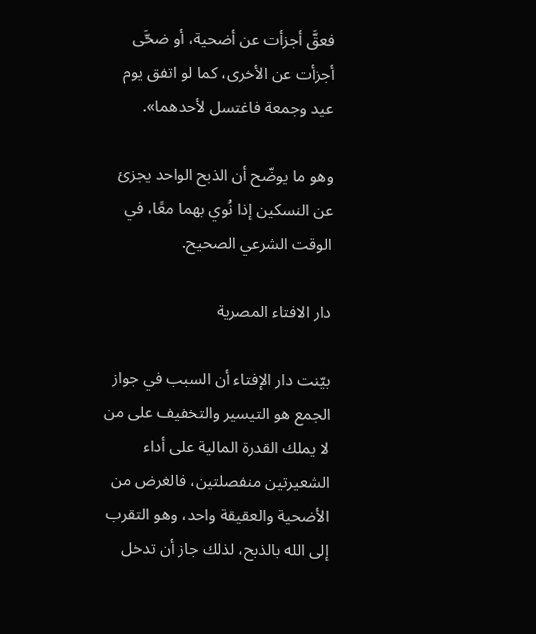فعقَّ أجزأت عن أضحية، أو ضحَّى أجزأت عن الأخرى، كما لو اتفق يوم عيد وجمعة فاغتسل لأحدهما».

وهو ما يوضّح أن الذبح الواحد يجزئ عن النسكين إذا نُوي بهما معًا، في الوقت الشرعي الصحيح.

دار الافتاء المصرية

بيّنت دار الإفتاء أن السبب في جواز الجمع هو التيسير والتخفيف على من لا يملك القدرة المالية على أداء الشعيرتين منفصلتين، فالغرض من الأضحية والعقيقة واحد، وهو التقرب إلى الله بالذبح، لذلك جاز أن تدخل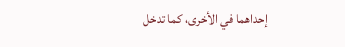إحداهما في الأخرى، كما تدخل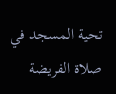تحية المسجد في صلاة الفريضة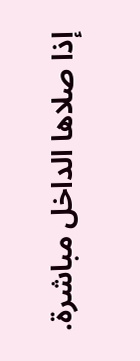إذا صلاها الداخل مباشرة.